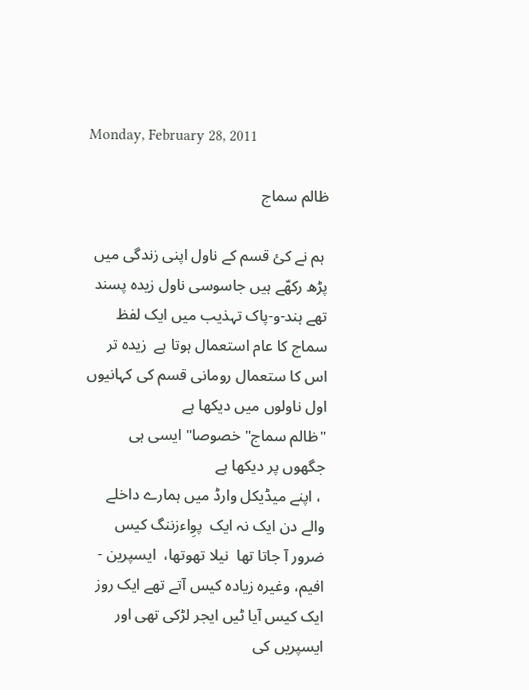Monday, February 28, 2011

ظالم سماج

 ہم نے کئ قسم کے ناول اپنی زندگی میں پڑھ رکھّے ہیں جاسوسی ناول زیدہ پسند تھے ہند-و-پاک تہذیب میں ایک لفظ سماج کا عام استعمال ہوتا ہے  زیدہ تر اس کا ستعمال رومانی قسم کی کہانیوں اول ناولوں میں دیکھا ہے
"ظالم سماج" خصوصا" ایسی ہی جگھوں پر دیکھا ہے
 ، اپنے میڈیکل وارڈ میں ہمارے داخلے والے دن ایک نہ ایک  پوِاءزننگ کیس ضرور آ جاتا تھا  نیلا تھوتھا،  ایسپرین -
افیم، وغیرہ زیادہ کیس آتے تھے ایک روز ایک کیس آیا ٹیں ایجر لڑکی تھی اور ایسپریں کی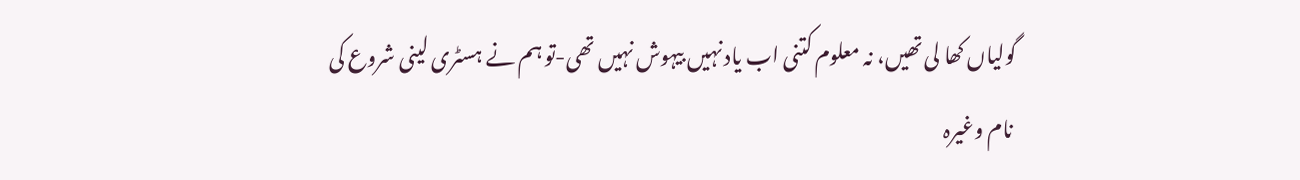گولیاں کھا لی تھیں، نہ معلوم کتنی اب یاد نہیں بیہوش نہیں تھی-تو ہم نے ہسٹری لینی شروع کی
 نام وغیرہ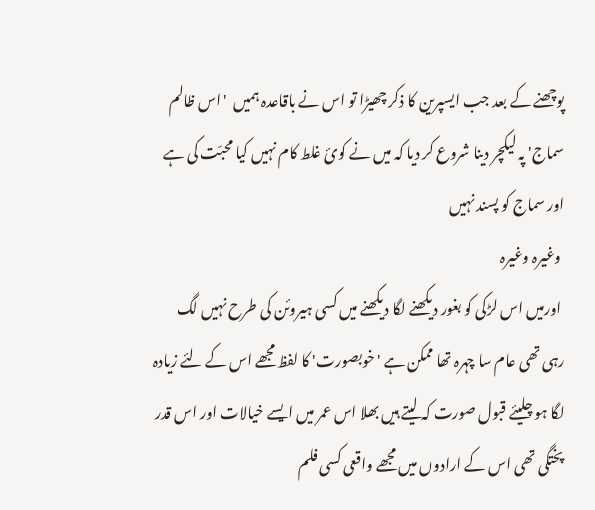پوچھنے کے بعد جب ایسپرین کا ذکر چھیڑا تو اس نے باقاعدہ ہمیں  'اس ظالم سماج' پہ لیکچر دینا شروع کر دیا کہ میں نے کوئ غلط کام نہیں کیا محبّت کی ہے اور سماج کو پسند نہیں
 وغیرہ وغیرہ
 اورمیں اس لڑکی کو بغور دیکھنے لگا دیکھنے میں کسی ہیروئن کی طرح نہیں لگ رہی تھی عام سا چہرہ تھا ممکن ہے 'خوبصورت' کا لفظ مجھے اس کے لئے زیادہ لگا ہو چلیئے قبول صورت کہ لیتے ہیں بھلا اس عمر میں ایسے خیالات اور اس قدر پختگی تھی اس کے ارادوں میں مجھے واقعی کسی فلم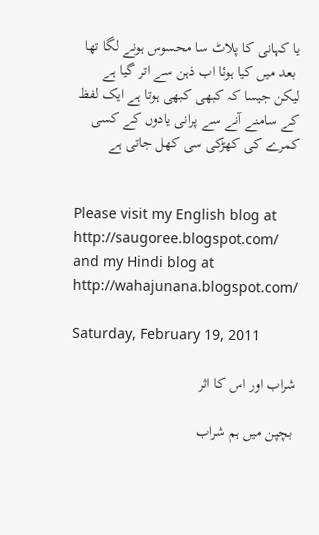یا کہانی کا پلاٹ سا محسوس ہونے لگا تھا
 بعد میں کیا ہوئا اب ذہن سے اتر گیا ہے لیکن جیسا کہ کبھی کبھی ہوتا ہے ایک لفظ کے سامنے آنے سے پرانی یادوں کے کسی کمرے کی کھڑکی سی کھل جاتی ہے


Please visit my English blog at http://saugoree.blogspot.com/ and my Hindi blog at http://wahajunana.blogspot.com/

Saturday, February 19, 2011

شراب اور اس کا اثر

 بچپن میں ہم شراب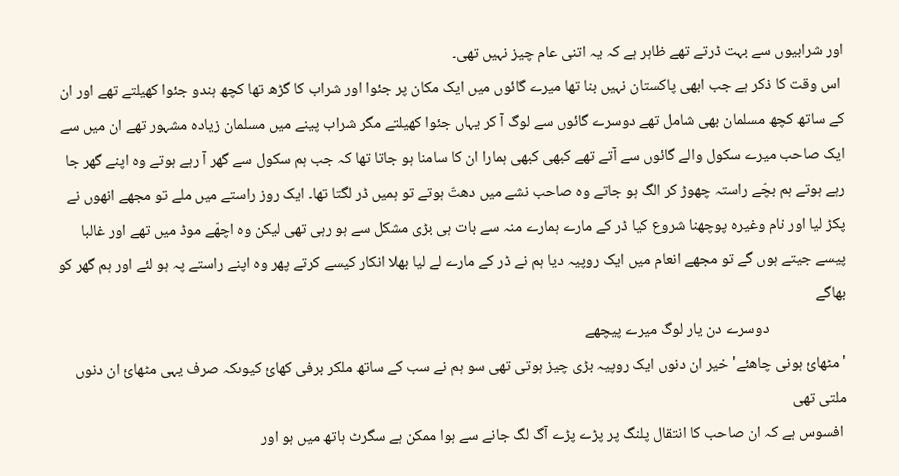اور شرابیوں سے بہت ڈرتے تھے ظاہر ہے کہ یہ اتنی عام چیز نہیں تھی۔
 اس وقت کا ذکر ہے جب ابھی پاکستان نہیں بنا تھا میرے گائوں میں ایک مکان پر جئوا اور شراب کا گڑھ تھا کچھ ہندو جئوا کھیلتے تھے اور ان کے ساتھ کچھ مسلمان بھی شامل تھے دوسرے گائوں سے لوگ آ کر یہاں جئوا کھیلتے مگر شراب پینے میں مسلمان زیادہ مشہور تھے ان میں سے ایک صاحب میرے سکول والے گائوں سے آتے تھے کبھی کبھی ہمارا ان کا سامنا ہو جاتا تھا کہ جب ہم سکول سے گھر آ رہے ہوتے وہ اپنے گھر جا رہے ہوتے ہم بچّے راستہ چھوڑ کر الگ ہو جاتے وہ صاحب نشے میں دھتّ ہوتے تو ہمیں ڈر لگتا تھا۔ ایک روز راستے میں ملے تو مجھے انھوں نے پکڑ لیا اور نام وغیرہ پوچھنا شروع کیا ڈر کے مارے ہمارے منہ سے بات ہی بڑی مشکل سے ہو رہی تھی لیکن وہ اچھّے موڈ میں تھے اور غالبا پیسے جیتے ہوں گے تو مجھے انعام میں ایک روپیہ دیا ہم نے ڈر کے مارے لے لیا بھلا انکار کیسے کرتے پھر وہ اپنے راستے پہ ہو لئے اور ہم گھر کو بھاگے
                      دوسرے دن یار لوگ میرے پیچھے
'مٹھائ ہونی چاھئے' خیر ان دنوں ایک روپیہ بڑی چیز ہوتی تھی سو ہم نے سب کے ساتھ ملکر برفی کھائ کیوںکہ صرف یہی مٹھائ ان دنوں ملتی تھی
 افسوس ہے کہ ان صاحب کا انتقال پلنگ پر پڑے پڑے آگ لگ جانے سے ہوا ممکن ہے سگرٹ ہاتھ میں ہو اور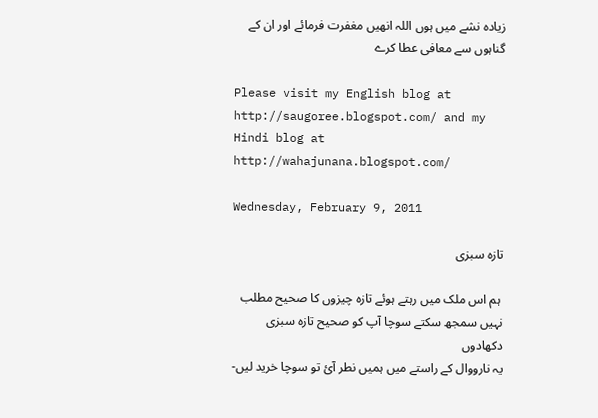زیادہ نشے میں ہوں اللہ انھیں مغفرت فرمائے اور ان کے گناہوں سے معافی عطا کرے

Please visit my English blog at http://saugoree.blogspot.com/ and my Hindi blog at http://wahajunana.blogspot.com/

Wednesday, February 9, 2011

تازہ سبزی

 ہم اس ملک میں رہتے ہوئے تازہ چیزوں کا صحیح مطلب نہیں سمجھ سکتے سوچا آپ کو صحیح تازہ سبزی دکھادوں
یہ نارووال کے راستے میں ہمیں نطر آئ تو سوچا خرید لیں-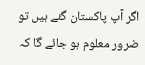اگر آپ پاکستان گئے ہیں تو ضرور معلوم ہو جائے گا کہ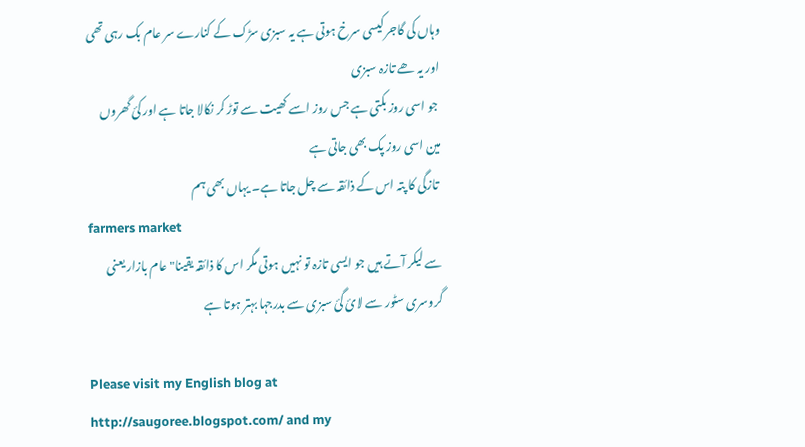وہاں کی گاجر کیسی سرخ ہوتی ہے یہ سبزی سڑک کے کنارے سر عام بک رہی تھی اور یہ ھے تازہ سبزی
 جو اسی روز بکتی ہے جس روز اسے کھیت سے توڑ کر نکالا جاتا ہے اور کئ گھروں مین اسی روز پک بھی جاتی ہے
 تازگی کا پتہ اس کے ذائقہ سے چل جاتا ہے۔ یہاں بھی ہم
farmers market
سے لیکر آتے ہیں جو ایسی تازہ تو نہیں ہوتی مگر اس کا ذائقہ یقینا" عام بازار یعنی گروسری سٹور سے لائ گئ سبزی سے بدرجہا بہتر ہوتا ہے

Please visit my English blog at http://saugoree.blogspot.com/ and my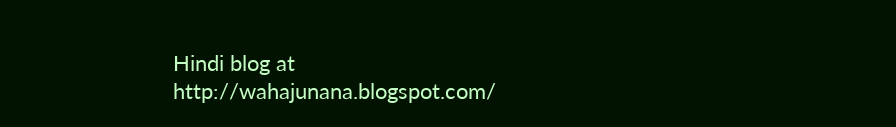Hindi blog at http://wahajunana.blogspot.com/